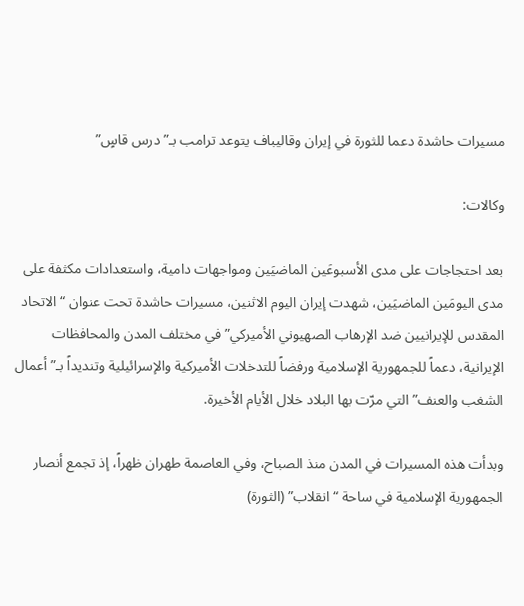مسيرات حاشدة دعما للثورة في إيران وقاليباف يتوعد ترامب بـ”درس قاسٍ”

وكالات:

بعد احتجاجات على مدى الأسبوعَين الماضيَين ومواجهات دامية، واستعدادات مكثفة على مدى اليومَين الماضيَين، شهدت إيران اليوم الاثنين، مسيرات حاشدة تحت عنوان “الاتحاد المقدس للإيرانيين ضد الإرهاب الصهيوني الأميركي” في مختلف المدن والمحافظات الإيرانية، دعماً للجمهورية الإسلامية ورفضاً للتدخلات الأميركية والإسرائيلية وتنديداً بـ”أعمال الشغب والعنف” التي مرّت بها البلاد خلال الأيام الأخيرة.

وبدأت هذه المسيرات في المدن منذ الصباح، وفي العاصمة طهران ظهراً، إذ تجمع أنصار الجمهورية الإسلامية في ساحة “انقلاب” (الثورة)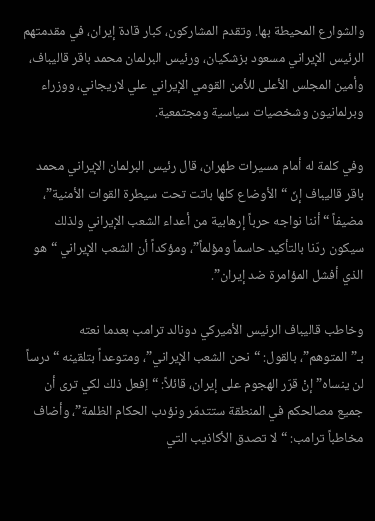والشوارع المحيطة بها. وتقدم المشاركون، كبار قادة إيران، في مقدمتهم الرئيس الإيراني مسعود بزشكيان، ورئيس البرلمان محمد باقر قاليباف، وأمين المجلس الأعلى للأمن القومي الإيراني علي لاريجاني، ووزراء وبرلمانيون وشخصيات سياسية ومجتمعية.

وفي كلمة له أمام مسيرات طهران، قال رئيس البرلمان الإيراني محمد باقر قاليباف إنّ “الأوضاع كلها باتت تحت سيطرة القوات الأمنية”، مضيفاً “أننا نواجه حرباً إرهابية من أعداء الشعب الإيراني ولذلك سيكون ردّنا بالتأكيد حاسماً ومؤلماً”، ومؤكداً أن الشعب الإيراني “هو الذي أفشل المؤامرة ضد إيران”.

وخاطب قاليباف الرئيس الأميركي دونالد ترامب بعدما نعته بـ”المتوهم”، بالقول: “نحن الشعب الإيراني”، ومتوعداً بتلقينه “درساً لن ينساه” إنْ قرّر الهجوم على إيران، قائلاً: “اِفعل ذلك لكي ترى أن جميع مصالحكم في المنطقة ستتدمّر ونؤدب الحكام الظلمة”، وأضاف مخاطباً ترامب: “لا تصدق الأكاذيب التي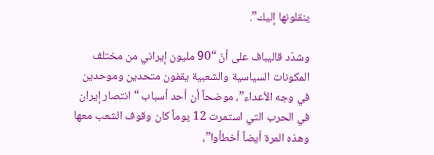ينقلونها إليك”.

وشدّد قاليباف على أنّ “90 مليون إيراني من مختلف المكونات السياسية والشعبية يقفون متحدين وموحدين في وجه الأعداء”، موضحاً أن أحد أسباب “انتصار إيران في الحرب التي استمرت 12 يوماً كان وقوف الشعب معها وهذه المرة أيضاً أخطأوا”،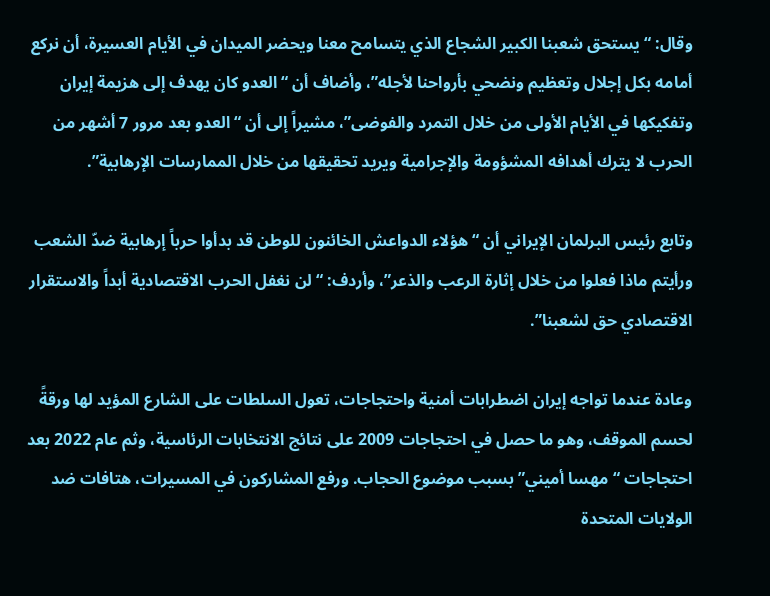وقال: “يستحق شعبنا الكبير الشجاع الذي يتسامح معنا ويحضر الميدان في الأيام العسيرة، أن نركع أمامه بكل إجلال وتعظيم ونضحي بأرواحنا لأجله”، وأضاف أن “العدو كان يهدف إلى هزيمة إيران وتفكيكها في الأيام الأولى من خلال التمرد والفوضى”، مشيراً إلى أن “العدو بعد مرور 7 أشهر من الحرب لا يترك أهدافه المشؤومة والإجرامية ويريد تحقيقها من خلال الممارسات الإرهابية”.

وتابع رئيس البرلمان الإيراني أن “هؤلاء الدواعش الخائنون للوطن قد بدأوا حرباً إرهابية ضدّ الشعب ورأيتم ماذا فعلوا من خلال إثارة الرعب والذعر”، وأردف: “لن نغفل الحرب الاقتصادية أبداً والاستقرار الاقتصادي حق لشعبنا”.

وعادة عندما تواجه إيران اضطرابات أمنية واحتجاجات، تعول السلطات على الشارع المؤيد لها ورقةً لحسم الموقف، وهو ما حصل في احتجاجات 2009 على نتائج الانتخابات الرئاسية، وثم عام 2022 بعد احتجاجات “مهسا أميني” بسبب موضوع الحجاب. ورفع المشاركون في المسيرات، هتافات ضد الولايات المتحدة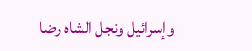وإسرائيل ونجل الشاه رضا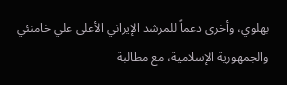بهلوي، وأخرى دعماً للمرشد الإيراني الأعلى علي خامنئي والجمهورية الإسلامية، مع مطالبة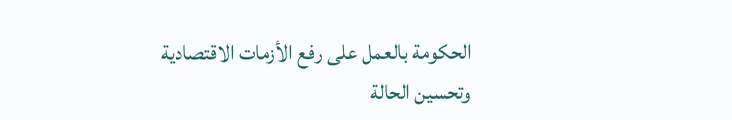الحكومة بالعمل على رفع الأزمات الاقتصادية وتحسين الحالة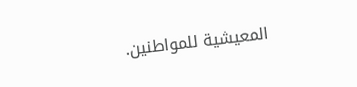المعيشية للمواطنين.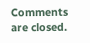Comments are closed.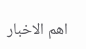اهم الاخبار